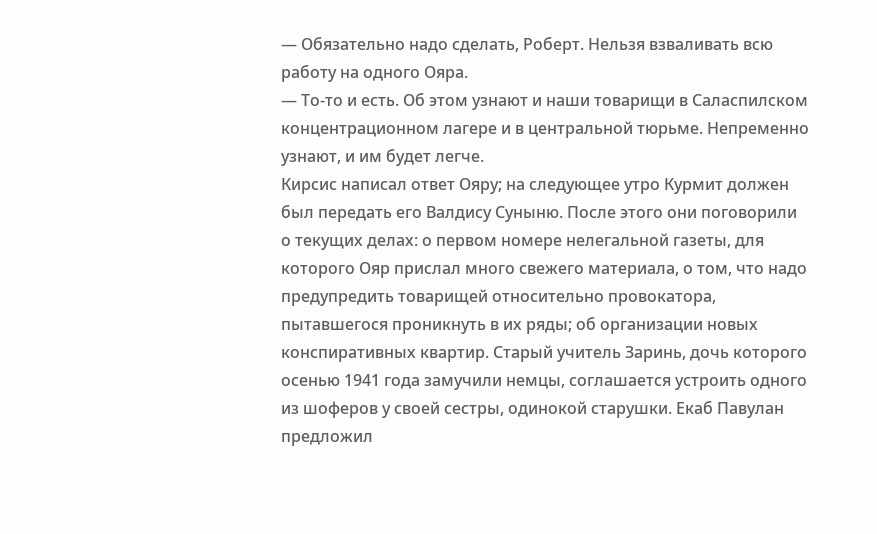— Обязательно надо сделать, Роберт. Нельзя взваливать всю работу на одного Ояра.
— То-то и есть. Об этом узнают и наши товарищи в Саласпилском концентрационном лагере и в центральной тюрьме. Непременно узнают, и им будет легче.
Кирсис написал ответ Ояру; на следующее утро Курмит должен был передать его Валдису Суныню. После этого они поговорили о текущих делах: о первом номере нелегальной газеты, для которого Ояр прислал много свежего материала, о том, что надо предупредить товарищей относительно провокатора, пытавшегося проникнуть в их ряды; об организации новых конспиративных квартир. Старый учитель Заринь, дочь которого осенью 1941 года замучили немцы, соглашается устроить одного из шоферов у своей сестры, одинокой старушки. Екаб Павулан предложил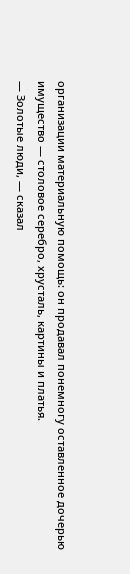организации материальную помощь: он продавал понемногу оставленное дочерью имущество — столовое серебро, хрусталь, картины и платья.
— Золотые люди, — сказал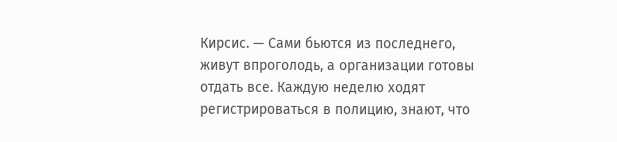Кирсис. — Сами бьются из последнего, живут впроголодь, а организации готовы отдать все. Каждую неделю ходят регистрироваться в полицию, знают, что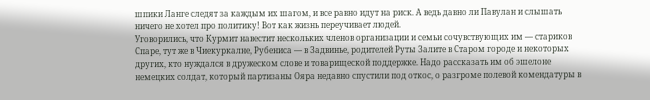шпики Ланге следят за каждым их шагом, и все равно идут на риск. А ведь давно ли Павулан и слышать ничего не хотел про политику! Вот как жизнь переучивает людей.
Уговорились, что Курмит навестит нескольких членов организации и семьи сочувствующих им — стариков Спаре, тут же в Чиекуркалне, Рубениса — в Задвинье, родителей Руты Залите в Старом городе и некоторых других, кто нуждался в дружеском слове и товарищеской поддержке. Надо рассказать им об эшелоне немецких солдат, который партизаны Ояра недавно спустили под откос, о разгроме полевой комендатуры в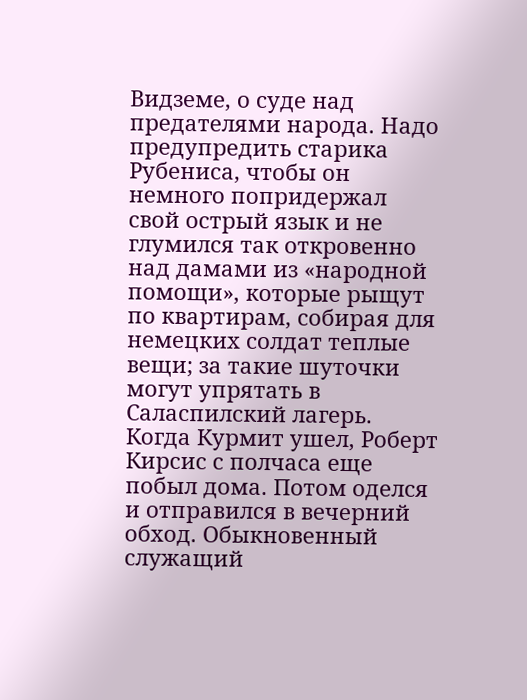Видземе, о суде над предателями народа. Надо предупредить старика Рубениса, чтобы он немного попридержал свой острый язык и не глумился так откровенно над дамами из «народной помощи», которые рыщут по квартирам, собирая для немецких солдат теплые вещи; за такие шуточки могут упрятать в Саласпилский лагерь.
Когда Курмит ушел, Роберт Кирсис с полчаса еще побыл дома. Потом оделся и отправился в вечерний обход. Обыкновенный служащий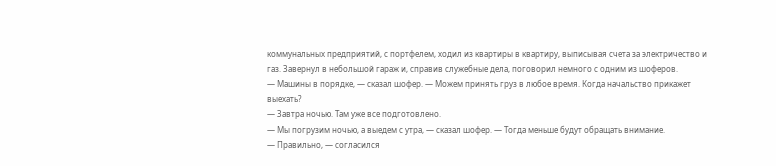коммунальных предприятий, с портфелем, ходил из квартиры в квартиру, выписывая счета за электричество и газ. Завернул в небольшой гараж и, справив служебные дела, поговорил немного с одним из шоферов.
— Машины в порядке, — сказал шофер. — Можем принять груз в любое время. Когда начальство прикажет выехать?
— Завтра ночью. Там уже все подготовлено.
— Мы погрузим ночью, а выедем с утра, — сказал шофер. — Тогда меньше будут обращать внимание.
— Правильно, — согласился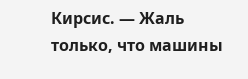Кирсис. — Жаль только, что машины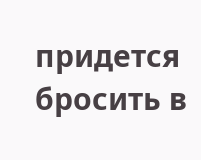придется бросить в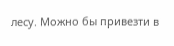лесу. Можно бы привезти в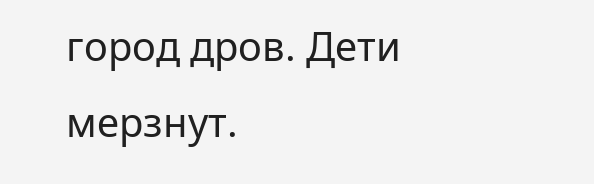город дров. Дети мерзнут.